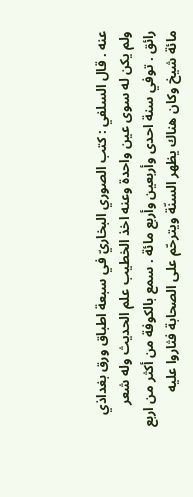عنه . قال السلفي : كتب الصوري البخاريّ في سبعة اطباق ورق بغداذي ولم يكن له سوى عين واحدة وعنه اخذ الخطيب علم الحديث وله شعر رائق . توفي سنة احدى وأربعين وأربع مائة . سمع بالكوفة من أكثر من اربع مائة شيخ وكان هناك يظهر السنّة ويترحّم على الصحابة فثاروا عليه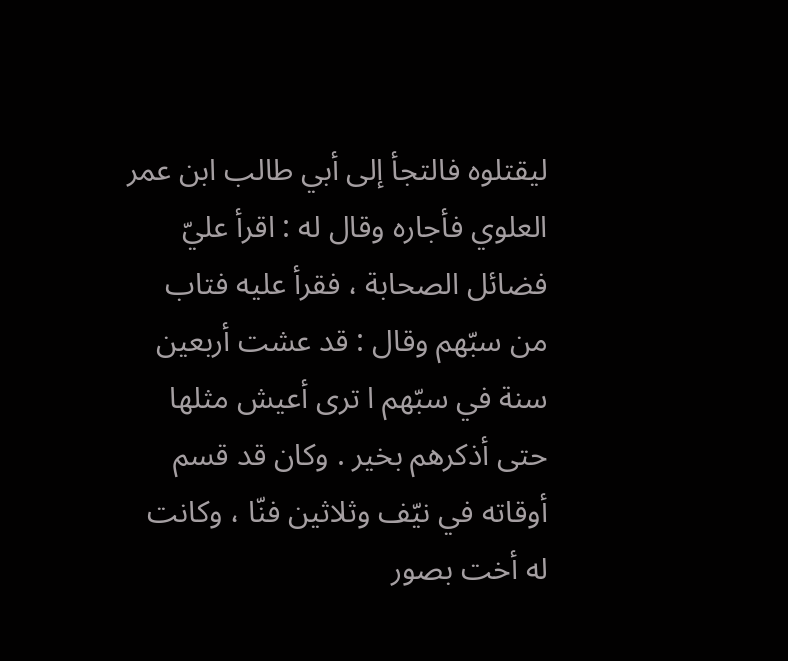ليقتلوه فالتجأ إلى أبي طالب ابن عمر العلوي فأجاره وقال له : اقرأ عليّ فضائل الصحابة ، فقرأ عليه فتاب من سبّهم وقال : قد عشت أربعين سنة في سبّهم ا ترى أعيش مثلها حتى أذكرهم بخير . وكان قد قسم أوقاته في نيّف وثلاثين فنّا ، وكانت له أخت بصور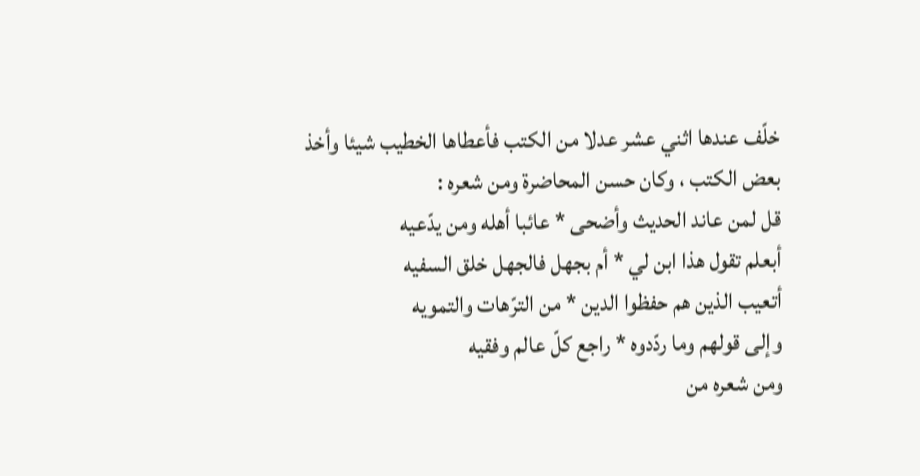خلّف عندها اثني عشر عدلا من الكتب فأعطاها الخطيب شيئا وأخذ بعض الكتب ، وكان حسن المحاضرة ومن شعره :
قل لمن عاند الحديث وأضحى * عائبا أهله ومن يدّعيه
أبعلم تقول هذا ابن لي * أم بجهل فالجهل خلق السفيه
أتعيب الذين هم حفظوا الدين * من الترّهات والتمويه
وإلى قولهم وما ردّدوه * راجع كلّ عالم وفقيه
ومن شعره من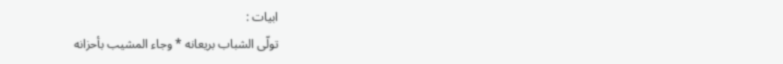ابيات :
تولّى الشباب بريعانه * وجاء المشيب بأحزانه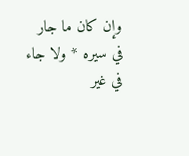وإن كان ما جار في سيره * ولا جاء في غير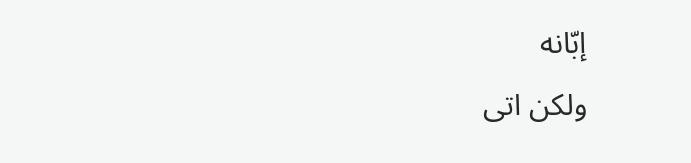إبّانه
ولكن اتى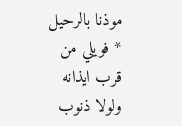موذنا بالرحيل * فويلي من قرب ايذانه
ولولا ذنوب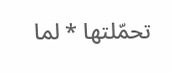تحمّلتها * لما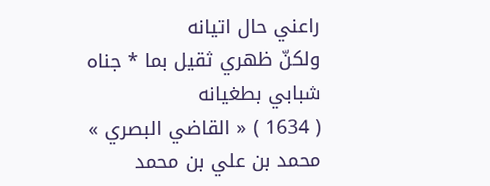راعني حال اتيانه
ولكنّ ظهري ثقيل بما * جناه شبابي بطغيانه
( 1634 ) « القاضي البصري »
محمد بن علي بن محمد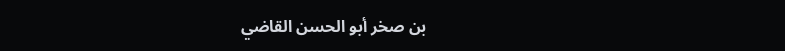بن صخر أبو الحسن القاضي